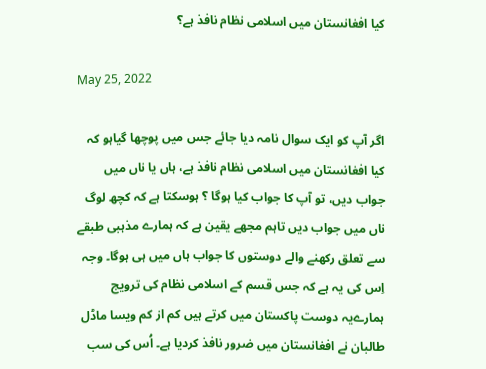کیا افغانستان میں اسلامی نظام نافذ ہے؟

May 25, 2022

اگر آپ کو ایک سوال نامہ دیا جائے جس میں پوچھا گیاہو کہ کیا افغانستان میں اسلامی نظام نافذ ہے، ہاں یا ناں میں جواب دیں، تو آپ کا جواب کیا ہوگا ؟ ہوسکتا ہے کہ کچھ لوگ ناں میں جواب دیں تاہم مجھے یقین ہے کہ ہمارے مذہبی طبقے سے تعلق رکھنے والے دوستوں کا جواب ہاں میں ہی ہوگا۔ وجہ اِس کی یہ ہے کہ جس قسم کے اسلامی نظام کی ترویج ہمارےیہ دوست پاکستان میں کرتے ہیں کم از کم ویسا ماڈل طالبان نے افغانستان میں ضرور نافذ کردیا ہے۔ اُس کی سب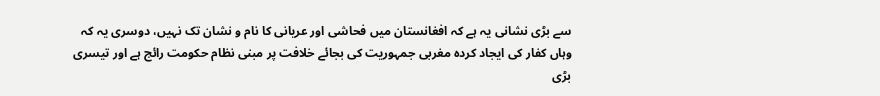سے بڑی نشانی یہ ہے کہ افغانستان میں فحاشی اور عریانی کا نام و نشان تک نہیں، دوسری یہ کہ وہاں کفار کی ایجاد کردہ مغربی جمہوریت کی بجائے خلافت پر مبنی نظام حکومت رائج ہے اور تیسری بڑی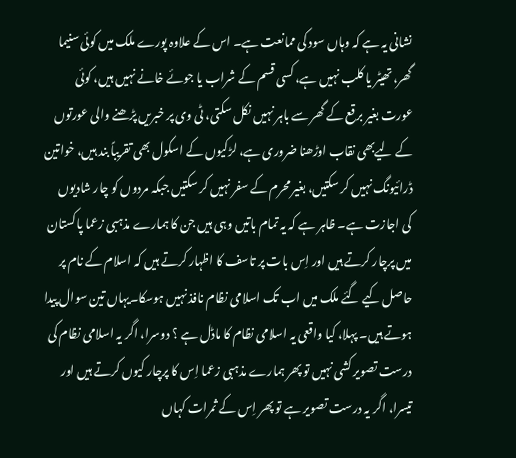نشانی یہ ہے کہ وہاں سود کی ممانعت ہے۔ اس کے علاوہ پورے ملک میں کوئی سنیما گھر، تھیٹر یا کلب نہیں ہے، کسی قسم کے شراب یا جوئے خانے نہیں ہیں، کوئی عورت بغیر برقع کے گھر سے باہر نہیں نکل سکتی، ٹی وی پر خبریں پڑھنے والی عورتوں کے لیےبھی نقاب اوڑھنا ضروری ہے، لڑکیوں کے اسکول بھی تقریباً بند ہیں، خواتین ڈرائیونگ نہیں کر سکتیں، بغیر محرم کے سفر نہیں کر سکتیں جبکہ مردوں کو چار شادیوں کی اجازت ہے۔ ظاہر ہے کہ یہ تمام باتیں وہی ہیں جن کا ہمارے مذہبی زعما پاکستان میں پرچار کرتے ہیں اور اِس بات پر تاسف کا اظہار کرتے ہیں کہ اسلام کے نام پر حاصل کیے گئے ملک میں اب تک اسلامی نظام نافذ نہیں ہوسکا۔یہاں تین سوال پیدا ہوتے ہیں۔ پہلا، کیا واقعی یہ اسلامی نظام کا ماڈل ہے ؟ دوسرا، اگر یہ اسلامی نظام کی درست تصویر کشی نہیں تو پھر ہمارے مذہبی زعما اِس کا پرچار کیوں کرتے ہیں اور تیسرا، اگر یہ درست تصویر ہے تو پھر اِس کے ثمرات کہاں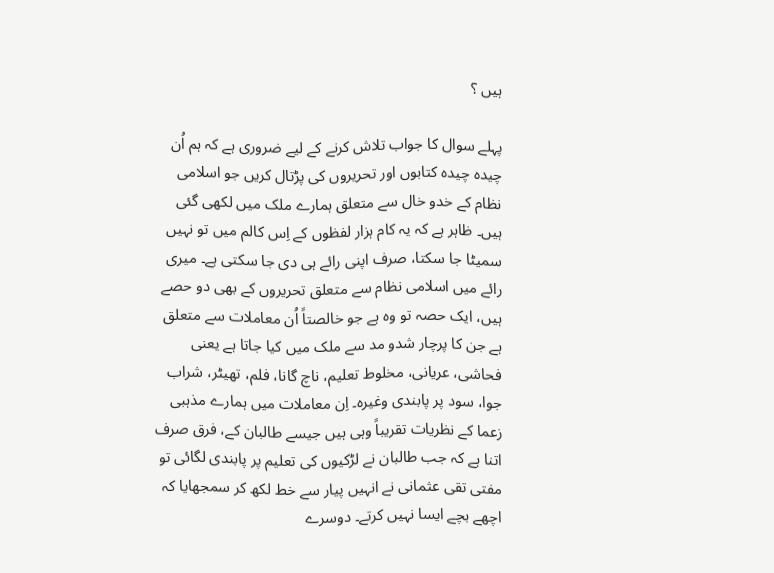ہیں ؟

پہلے سوال کا جواب تلاش کرنے کے لیے ضروری ہے کہ ہم اُن چیدہ چیدہ کتابوں اور تحریروں کی پڑتال کریں جو اسلامی نظام کے خدو خال سے متعلق ہمارے ملک میں لکھی گئی ہیں۔ ظاہر ہے کہ یہ کام ہزار لفظوں کے اِس کالم میں تو نہیں سمیٹا جا سکتا، صرف اپنی رائے ہی دی جا سکتی ہے۔ میری رائے میں اسلامی نظام سے متعلق تحریروں کے بھی دو حصے ہیں، ایک حصہ تو وہ ہے جو خالصتاً اُن معاملات سے متعلق ہے جن کا پرچار شدو مد سے ملک میں کیا جاتا ہے یعنی فحاشی، عریانی، مخلوط تعلیم، ناچ گانا، فلم، تھیٹر، شراب جوا، سود پر پابندی وغیرہ۔ اِن معاملات میں ہمارے مذہبی زعما کے نظریات تقریباً وہی ہیں جیسے طالبان کے، فرق صرف اتنا ہے کہ جب طالبان نے لڑکیوں کی تعلیم پر پابندی لگائی تو مفتی تقی عثمانی نے انہیں پیار سے خط لکھ کر سمجھایا کہ اچھے بچے ایسا نہیں کرتے۔ دوسرے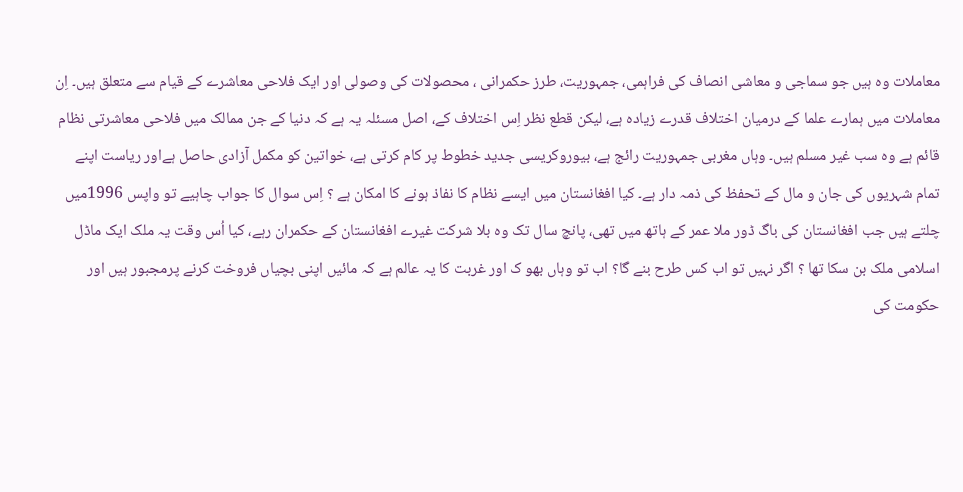معاملات وہ ہیں جو سماجی و معاشی انصاف کی فراہمی، جمہوریت، طرز حکمرانی ، محصولات کی وصولی اور ایک فلاحی معاشرے کے قیام سے متعلق ہیں۔ اِن معاملات میں ہمارے علما کے درمیان اختلاف قدرے زیادہ ہے، لیکن قطع نظر اِس اختلاف کے، اصل مسئلہ یہ ہے کہ دنیا کے جن ممالک میں فلاحی معاشرتی نظام قائم ہے وہ سب غیر مسلم ہیں۔ وہاں مغربی جمہوریت رائج ہے، بیوروکریسی جدید خطوط پر کام کرتی ہے، خواتین کو مکمل آزادی حاصل ہےاور ریاست اپنے تمام شہریوں کی جان و مال کے تحفظ کی ذمہ دار ہے۔ کیا افغانستان میں ایسے نظام کا نفاذ ہونے کا امکان ہے ؟ اِس سوال کا جواب چاہیے تو واپس 1996میں چلتے ہیں جب افغانستان کی باگ ڈور ملا عمر کے ہاتھ میں تھی، پانچ سال تک وہ بلا شرکت غیرے افغانستان کے حکمران رہے، کیا اُس وقت یہ ملک ایک ماڈل اسلامی ملک بن سکا تھا ؟ اگر نہیں تو اب کس طرح بنے گا؟ اب تو وہاں بھو ک اور غربت کا یہ عالم ہے کہ مائیں اپنی بچیاں فروخت کرنے پرمجبور ہیں اور حکومت کی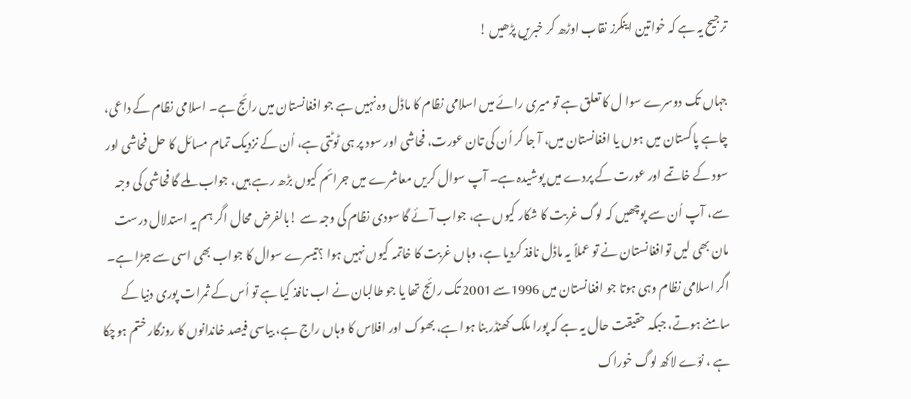ترجیح یہ ہے کہ خواتین اینکرز نقاب اوڑھ کر خبریں پڑھیں !

جہاں تک دوسرے سوا ل کا تعلق ہے تو میری رائے میں اسلامی نظام کا ماڈل وہ نہیں ہے جو افغانستان میں رائج ہے۔ اسلامی نظام کے داعی، چاہے پاکستان میں ہوں یا افغانستان میں، آ جا کر اُن کی تان عورت، فحاشی اور سود پر ہی ٹوٹتی ہے، اُن کے نزدیک تمام مسائل کا حل فحاشی اور سود کے خاتمے اور عورت کے پردے میں پوشیدہ ہے۔ آپ سوال کریں معاشرے میں جرائم کیوں بڑھ رہے ہیں، جواب ملے گا فحاشی کی وجہ سے، آپ اُن سے پوچھیں کہ لوگ غربت کا شکار کیوں ہے، جواب آئے گا سودی نظام کی وجہ سے !بالفرض محال اگر ہم یہ استدلال درست مان بھی لیں توافغانستان نے تو عملاً یہ ماڈل نافذ کردیا ہے، وہاں غربت کا خاتمہ کیوں نہیں ہوا ؟تیسرے سوال کا جواب بھی اسی سے جڑا ہے۔ اگر اسلامی نظام وہی ہوتا جو افغانستان میں 1996سے 2001 تک رائج تھا یا جو طالبان نے اب نافذ کیا ہے تو اُس کے ثمرات پوری دنیا کے سامنے ہوتے، جبکہ حقیقت حال یہ ہے کہ پورا ملک کھنڈر بنا ہوا ہے، بھوک اور افلاس کا وہاں راج ہے، بیاسی فیصد خاندانوں کا روزگار ختم ہوچکا ہے ، نوّے لاکھ لوگ خوراک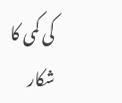کی کمی کا شکار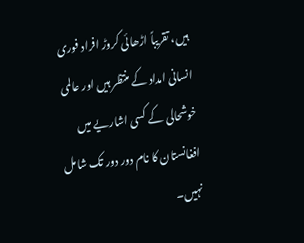ہیں، تقریباً اڑھائی کروڑ افراد فوری انسانی امداد کے منتظر ہیں اور عالمی خوشحالی کے کسی اشاریے میں افغانستان کا نام دور دور تک شامل نہیں۔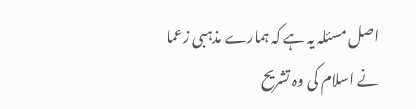اصل مسئلہ یہ ہے کہ ہمارے مذہبی زعما نے اسلام کی وہ تشریح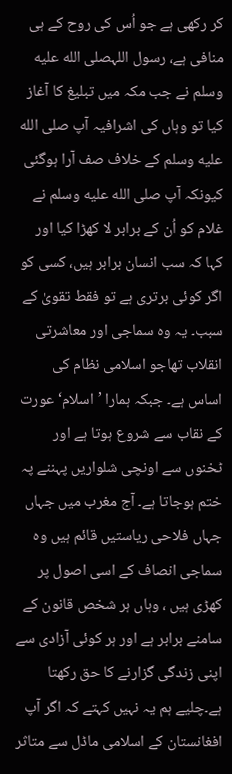کر رکھی ہے جو اُس کی روح کے ہی منافی ہے، رسول اللہصلى الله عليه وسلم نے جب مکہ میں تبلیغ کا آغاز کیا تو وہاں کی اشرافیہ آپ صلى الله عليه وسلم کے خلاف صف آرا ہوگئی کیونکہ آپ صلى الله عليه وسلم نے غلام کو اُن کے برابر لا کھڑا کیا اور کہا کہ سب انسان برابر ہیں، کسی کو اگر کوئی برتری ہے تو فقط تقویٰ کے سبب۔ یہ وہ سماجی اور معاشرتی انقلاب تھاجو اسلامی نظام کی اساس ہے۔ جبکہ ہمارا ’اسلام‘ عورت کے نقاب سے شروع ہوتا ہے اور ٹخنوں سے اونچی شلواریں پہننے پہ ختم ہوجاتا ہے۔ آج مغرب میں جہاں جہاں فلاحی ریاستیں قائم ہیں وہ سماجی انصاف کے اسی اصول پر کھڑی ہیں ، وہاں ہر شخص قانون کے سامنے برابر ہے اور ہر کوئی آزادی سے اپنی زندگی گزارنے کا حق رکھتا ہے۔چلیے ہم یہ نہیں کہتے کہ اگر آپ افغانستان کے اسلامی ماڈل سے متاثر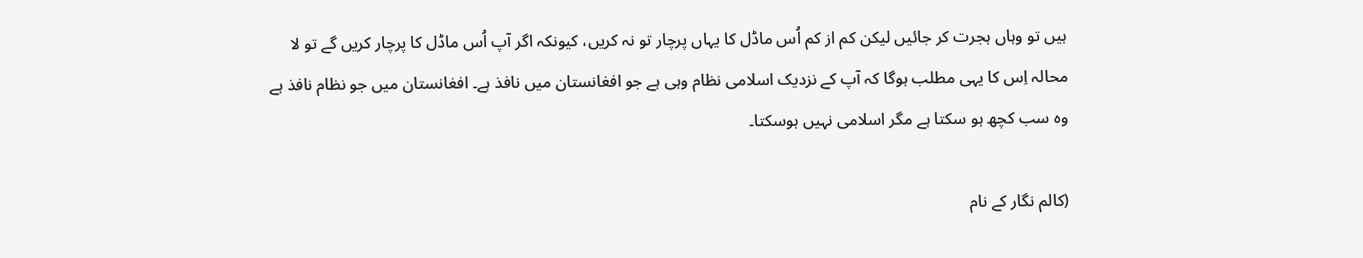ہیں تو وہاں ہجرت کر جائیں لیکن کم از کم اُس ماڈل کا یہاں پرچار تو نہ کریں، کیونکہ اگر آپ اُس ماڈل کا پرچار کریں گے تو لا محالہ اِس کا یہی مطلب ہوگا کہ آپ کے نزدیک اسلامی نظام وہی ہے جو افغانستان میں نافذ ہے۔ افغانستان میں جو نظام نافذ ہے وہ سب کچھ ہو سکتا ہے مگر اسلامی نہیں ہوسکتا۔

(کالم نگار کے نام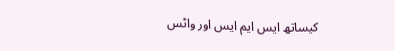کیساتھ ایس ایم ایس اور واٹس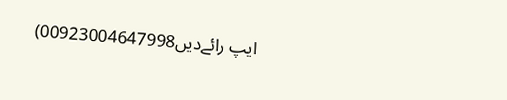ایپ رائےدیں00923004647998)